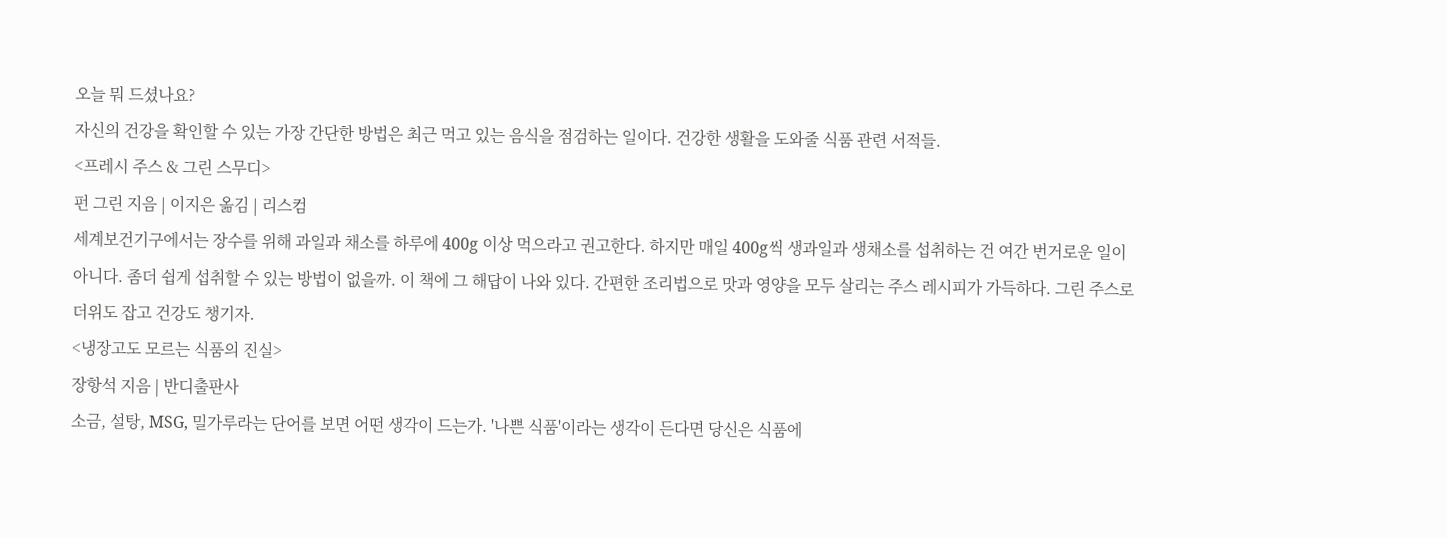오늘 뭐 드셨나요?
자신의 건강을 확인할 수 있는 가장 간단한 방법은 최근 먹고 있는 음식을 점검하는 일이다. 건강한 생활을 도와줄 식품 관련 서적들.
<프레시 주스 & 그린 스무디>
펀 그린 지음 | 이지은 옮김 | 리스컴
세계보건기구에서는 장수를 위해 과일과 채소를 하루에 400g 이상 먹으라고 권고한다. 하지만 매일 400g씩 생과일과 생채소를 섭취하는 건 여간 번거로운 일이 아니다. 좀더 쉽게 섭취할 수 있는 방법이 없을까. 이 책에 그 해답이 나와 있다. 간편한 조리법으로 맛과 영양을 모두 살리는 주스 레시피가 가득하다. 그린 주스로 더위도 잡고 건강도 챙기자.
<냉장고도 모르는 식품의 진실>
장항석 지음 | 반디출판사
소금, 설탕, MSG, 밀가루라는 단어를 보면 어떤 생각이 드는가. '나쁜 식품'이라는 생각이 든다면 당신은 식품에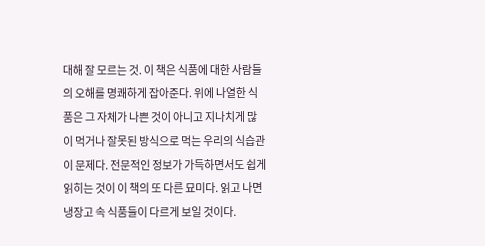대해 잘 모르는 것. 이 책은 식품에 대한 사람들의 오해를 명쾌하게 잡아준다. 위에 나열한 식품은 그 자체가 나쁜 것이 아니고 지나치게 많이 먹거나 잘못된 방식으로 먹는 우리의 식습관이 문제다. 전문적인 정보가 가득하면서도 쉽게 읽히는 것이 이 책의 또 다른 묘미다. 읽고 나면 냉장고 속 식품들이 다르게 보일 것이다.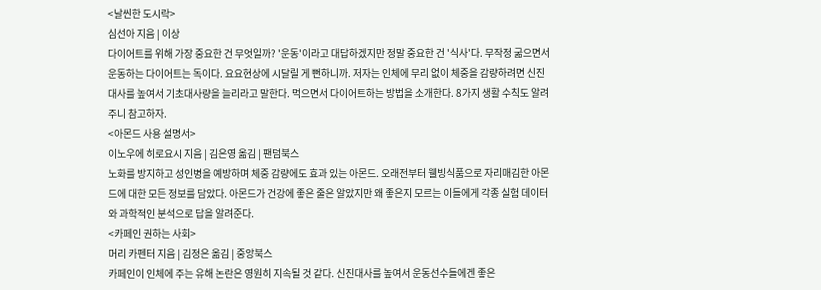<날씬한 도시락>
심선아 지음 | 이상
다이어트를 위해 가장 중요한 건 무엇일까? '운동'이라고 대답하겠지만 정말 중요한 건 '식사'다. 무작정 굶으면서 운동하는 다이어트는 독이다. 요요현상에 시달릴 게 뻔하니까. 저자는 인체에 무리 없이 체중을 감량하려면 신진대사를 높여서 기초대사량을 늘리라고 말한다. 먹으면서 다이어트하는 방법을 소개한다. 8가지 생활 수칙도 알려주니 참고하자.
<아몬드 사용 설명서>
이노우에 히로요시 지음 | 김은영 옮김 | 팬덤북스
노화를 방지하고 성인병을 예방하며 체중 감량에도 효과 있는 아몬드. 오래전부터 웰빙식품으로 자리매김한 아몬드에 대한 모든 정보를 담았다. 아몬드가 건강에 좋은 줄은 알았지만 왜 좋은지 모르는 이들에게 각종 실험 데이터와 과학적인 분석으로 답을 알려준다.
<카페인 권하는 사회>
머리 카펜터 지음 | 김정은 옮김 | 중앙북스
카페인이 인체에 주는 유해 논란은 영원히 지속될 것 같다. 신진대사를 높여서 운동선수들에겐 좋은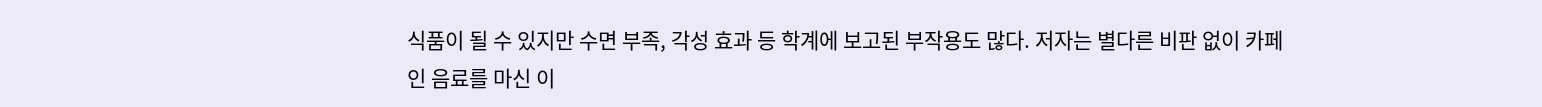식품이 될 수 있지만 수면 부족, 각성 효과 등 학계에 보고된 부작용도 많다. 저자는 별다른 비판 없이 카페인 음료를 마신 이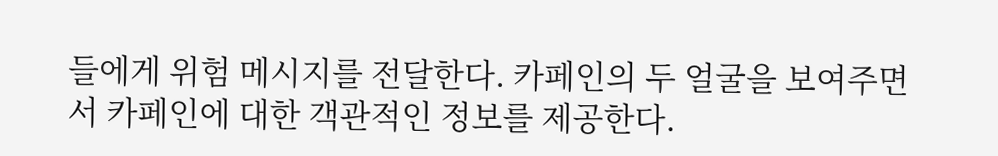들에게 위험 메시지를 전달한다. 카페인의 두 얼굴을 보여주면서 카페인에 대한 객관적인 정보를 제공한다.